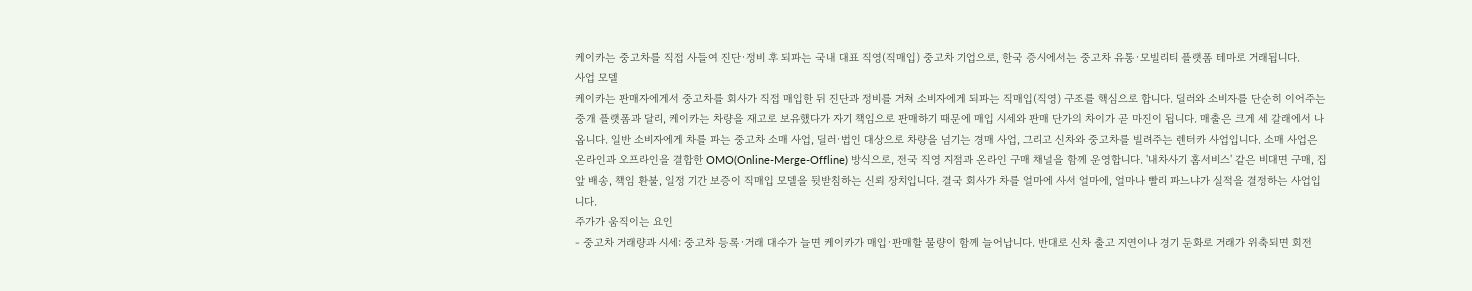케이카는 중고차를 직접 사들여 진단·정비 후 되파는 국내 대표 직영(직매입) 중고차 기업으로, 한국 증시에서는 중고차 유통·모빌리티 플랫폼 테마로 거래됩니다.
사업 모델
케이카는 판매자에게서 중고차를 회사가 직접 매입한 뒤 진단과 정비를 거쳐 소비자에게 되파는 직매입(직영) 구조를 핵심으로 합니다. 딜러와 소비자를 단순히 이어주는 중개 플랫폼과 달리, 케이카는 차량을 재고로 보유했다가 자기 책임으로 판매하기 때문에 매입 시세와 판매 단가의 차이가 곧 마진이 됩니다. 매출은 크게 세 갈래에서 나옵니다. 일반 소비자에게 차를 파는 중고차 소매 사업, 딜러·법인 대상으로 차량을 넘기는 경매 사업, 그리고 신차와 중고차를 빌려주는 렌터카 사업입니다. 소매 사업은 온라인과 오프라인을 결합한 OMO(Online-Merge-Offline) 방식으로, 전국 직영 지점과 온라인 구매 채널을 함께 운영합니다. '내차사기 홈서비스' 같은 비대면 구매, 집앞 배송, 책임 환불, 일정 기간 보증이 직매입 모델을 뒷받침하는 신뢰 장치입니다. 결국 회사가 차를 얼마에 사서 얼마에, 얼마나 빨리 파느냐가 실적을 결정하는 사업입니다.
주가가 움직이는 요인
- 중고차 거래량과 시세: 중고차 등록·거래 대수가 늘면 케이카가 매입·판매할 물량이 함께 늘어납니다. 반대로 신차 출고 지연이나 경기 둔화로 거래가 위축되면 회전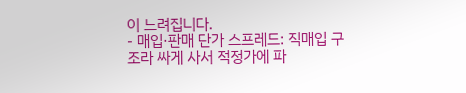이 느려집니다.
- 매입·판매 단가 스프레드: 직매입 구조라 싸게 사서 적정가에 파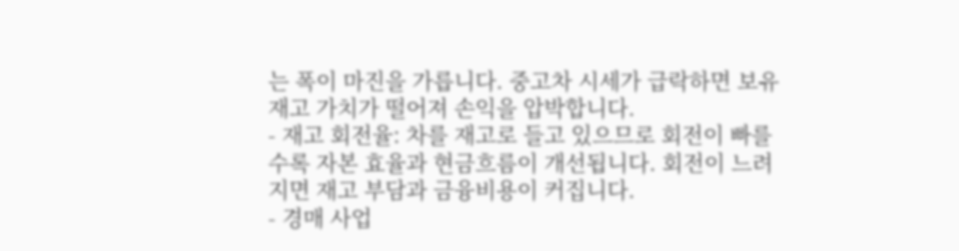는 폭이 마진을 가릅니다. 중고차 시세가 급락하면 보유 재고 가치가 떨어져 손익을 압박합니다.
- 재고 회전율: 차를 재고로 들고 있으므로 회전이 빠를수록 자본 효율과 현금흐름이 개선됩니다. 회전이 느려지면 재고 부담과 금융비용이 커집니다.
- 경매 사업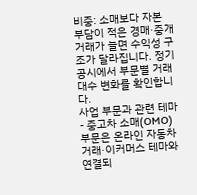비중: 소매보다 자본 부담이 적은 경매·중개 거래가 늘면 수익성 구조가 달라집니다. 정기 공시에서 부문별 거래 대수 변화를 확인합니다.
사업 부문과 관련 테마
- 중고차 소매(OMO) 부문은 온라인 자동차 거래·이커머스 테마와 연결되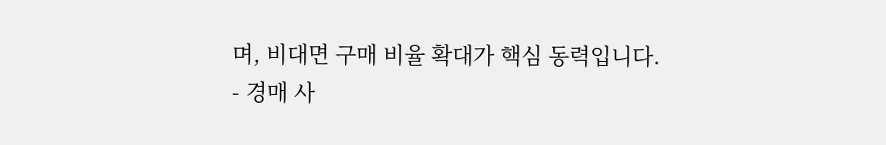며, 비대면 구매 비율 확대가 핵심 동력입니다.
- 경매 사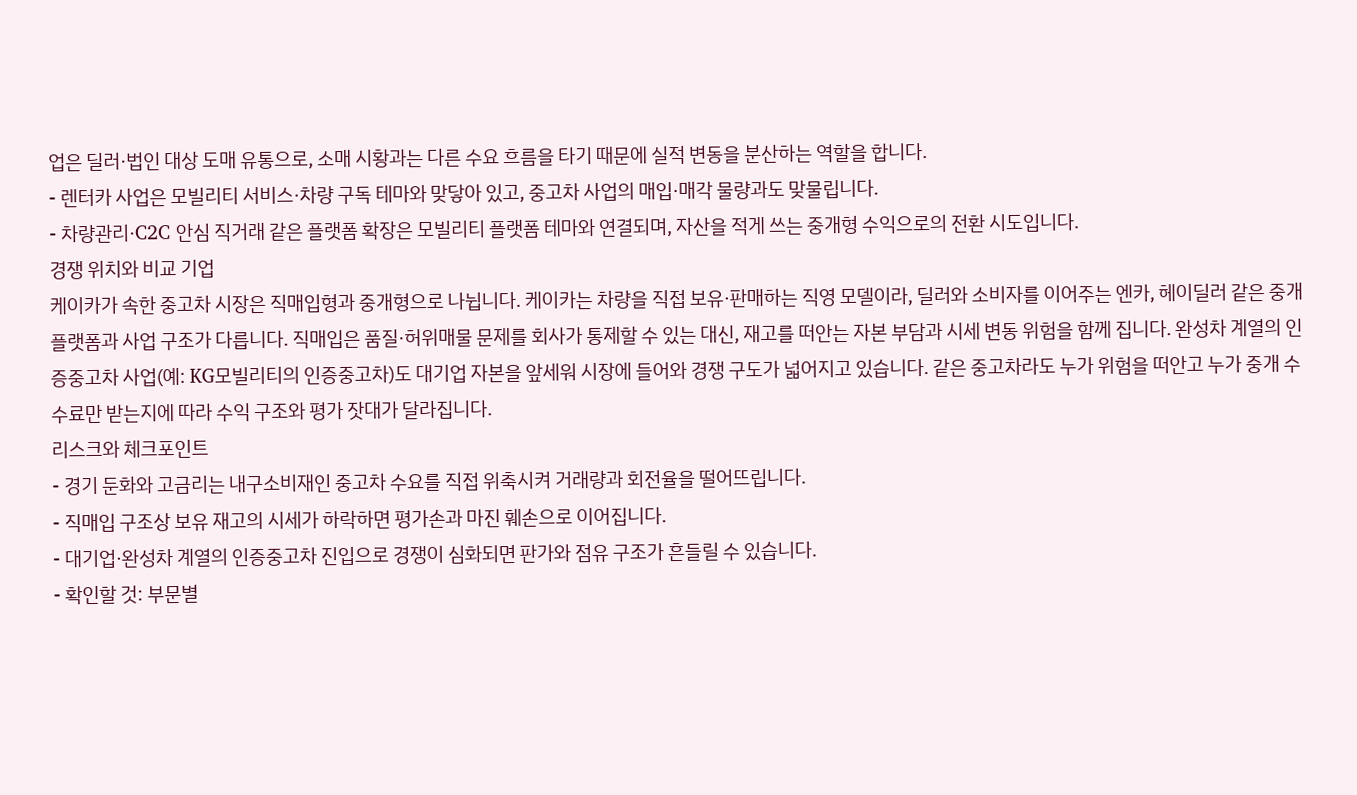업은 딜러·법인 대상 도매 유통으로, 소매 시황과는 다른 수요 흐름을 타기 때문에 실적 변동을 분산하는 역할을 합니다.
- 렌터카 사업은 모빌리티 서비스·차량 구독 테마와 맞닿아 있고, 중고차 사업의 매입·매각 물량과도 맞물립니다.
- 차량관리·C2C 안심 직거래 같은 플랫폼 확장은 모빌리티 플랫폼 테마와 연결되며, 자산을 적게 쓰는 중개형 수익으로의 전환 시도입니다.
경쟁 위치와 비교 기업
케이카가 속한 중고차 시장은 직매입형과 중개형으로 나뉩니다. 케이카는 차량을 직접 보유·판매하는 직영 모델이라, 딜러와 소비자를 이어주는 엔카, 헤이딜러 같은 중개 플랫폼과 사업 구조가 다릅니다. 직매입은 품질·허위매물 문제를 회사가 통제할 수 있는 대신, 재고를 떠안는 자본 부담과 시세 변동 위험을 함께 집니다. 완성차 계열의 인증중고차 사업(예: KG모빌리티의 인증중고차)도 대기업 자본을 앞세워 시장에 들어와 경쟁 구도가 넓어지고 있습니다. 같은 중고차라도 누가 위험을 떠안고 누가 중개 수수료만 받는지에 따라 수익 구조와 평가 잣대가 달라집니다.
리스크와 체크포인트
- 경기 둔화와 고금리는 내구소비재인 중고차 수요를 직접 위축시켜 거래량과 회전율을 떨어뜨립니다.
- 직매입 구조상 보유 재고의 시세가 하락하면 평가손과 마진 훼손으로 이어집니다.
- 대기업·완성차 계열의 인증중고차 진입으로 경쟁이 심화되면 판가와 점유 구조가 흔들릴 수 있습니다.
- 확인할 것: 부문별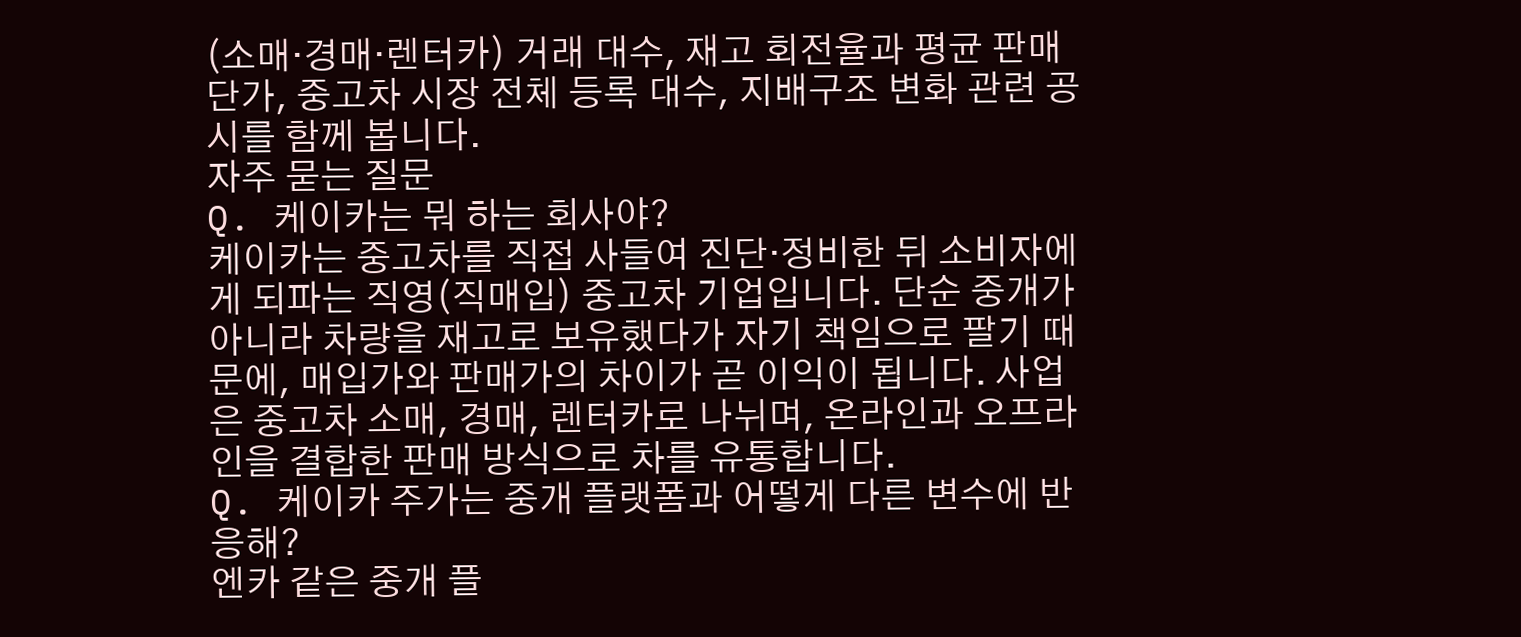(소매·경매·렌터카) 거래 대수, 재고 회전율과 평균 판매 단가, 중고차 시장 전체 등록 대수, 지배구조 변화 관련 공시를 함께 봅니다.
자주 묻는 질문
Q. 케이카는 뭐 하는 회사야?
케이카는 중고차를 직접 사들여 진단·정비한 뒤 소비자에게 되파는 직영(직매입) 중고차 기업입니다. 단순 중개가 아니라 차량을 재고로 보유했다가 자기 책임으로 팔기 때문에, 매입가와 판매가의 차이가 곧 이익이 됩니다. 사업은 중고차 소매, 경매, 렌터카로 나뉘며, 온라인과 오프라인을 결합한 판매 방식으로 차를 유통합니다.
Q. 케이카 주가는 중개 플랫폼과 어떻게 다른 변수에 반응해?
엔카 같은 중개 플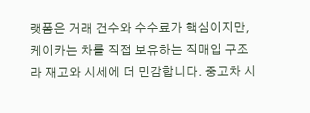랫폼은 거래 건수와 수수료가 핵심이지만, 케이카는 차를 직접 보유하는 직매입 구조라 재고와 시세에 더 민감합니다. 중고차 시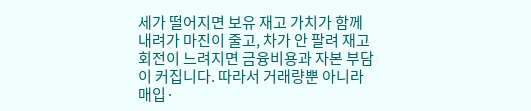세가 떨어지면 보유 재고 가치가 함께 내려가 마진이 줄고, 차가 안 팔려 재고 회전이 느려지면 금융비용과 자본 부담이 커집니다. 따라서 거래량뿐 아니라 매입·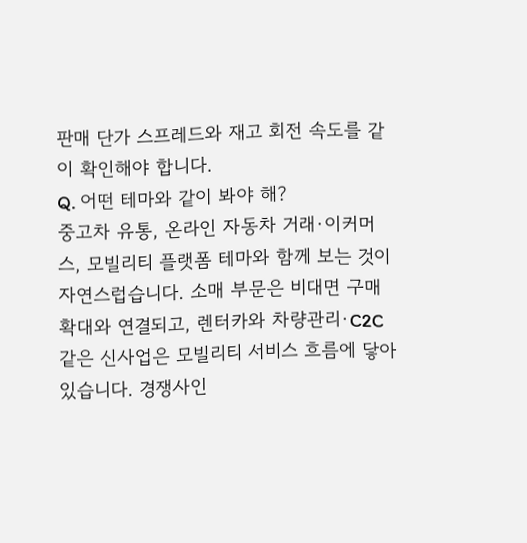판매 단가 스프레드와 재고 회전 속도를 같이 확인해야 합니다.
Q. 어떤 테마와 같이 봐야 해?
중고차 유통, 온라인 자동차 거래·이커머스, 모빌리티 플랫폼 테마와 함께 보는 것이 자연스럽습니다. 소매 부문은 비대면 구매 확대와 연결되고, 렌터카와 차량관리·C2C 같은 신사업은 모빌리티 서비스 흐름에 닿아 있습니다. 경쟁사인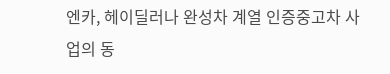엔카, 헤이딜러나 완성차 계열 인증중고차 사업의 동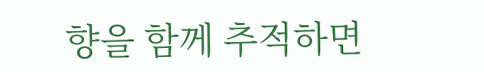향을 함께 추적하면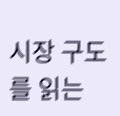시장 구도를 읽는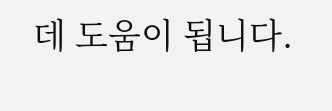데 도움이 됩니다.